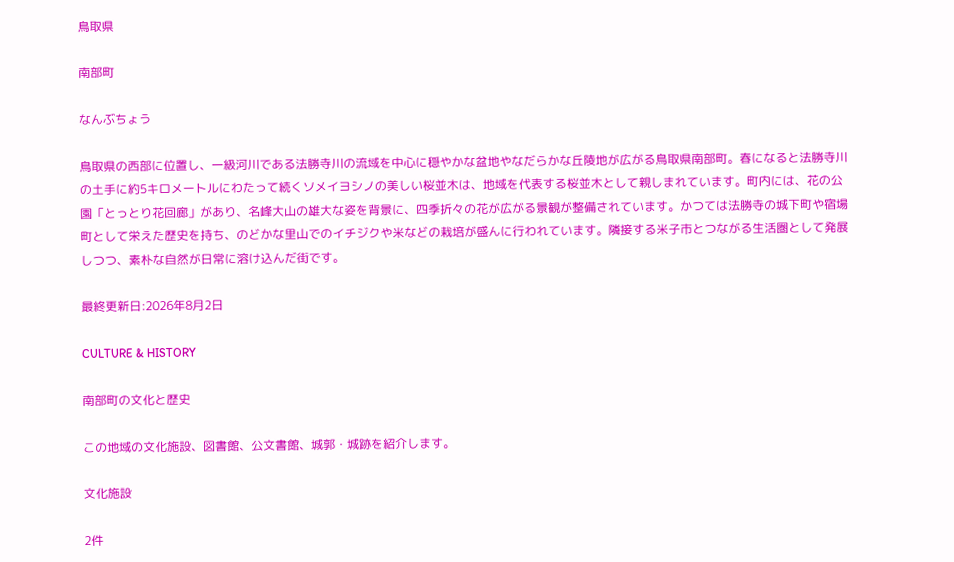鳥取県

南部町

なんぶちょう

鳥取県の西部に位置し、一級河川である法勝寺川の流域を中心に穏やかな盆地やなだらかな丘陵地が広がる鳥取県南部町。春になると法勝寺川の土手に約5キロメートルにわたって続くソメイヨシノの美しい桜並木は、地域を代表する桜並木として親しまれています。町内には、花の公園「とっとり花回廊」があり、名峰大山の雄大な姿を背景に、四季折々の花が広がる景観が整備されています。かつては法勝寺の城下町や宿場町として栄えた歴史を持ち、のどかな里山でのイチジクや米などの栽培が盛んに行われています。隣接する米子市とつながる生活圏として発展しつつ、素朴な自然が日常に溶け込んだ街です。

最終更新日:2026年8月2日

CULTURE & HISTORY

南部町の文化と歴史

この地域の文化施設、図書館、公文書館、城郭・城跡を紹介します。

文化施設

2件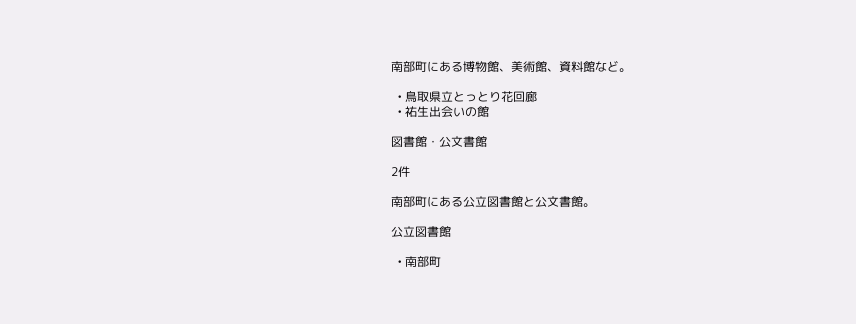南部町にある博物館、美術館、資料館など。

  • 鳥取県立とっとり花回廊
  • 祐生出会いの館

図書館・公文書館

2件

南部町にある公立図書館と公文書館。

公立図書館

  • 南部町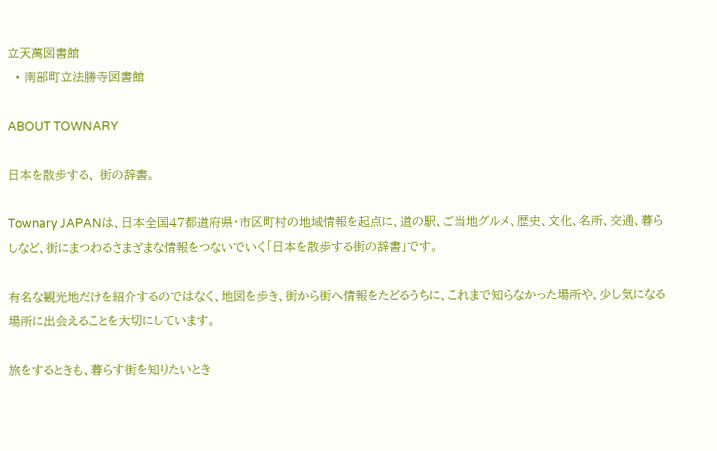立天萬図書館
  • 南部町立法勝寺図書館

ABOUT TOWNARY

日本を散歩する、 街の辞書。

Townary JAPANは、日本全国47都道府県・市区町村の地域情報を起点に、道の駅、ご当地グルメ、歴史、文化、名所、交通、暮らしなど、街にまつわるさまざまな情報をつないでいく「日本を散歩する街の辞書」です。

有名な観光地だけを紹介するのではなく、地図を歩き、街から街へ情報をたどるうちに、これまで知らなかった場所や、少し気になる場所に出会えることを大切にしています。

旅をするときも、暮らす街を知りたいとき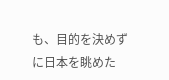も、目的を決めずに日本を眺めた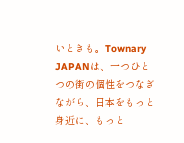いときも。Townary JAPANは、一つひとつの街の個性をつなぎながら、日本をもっと身近に、もっと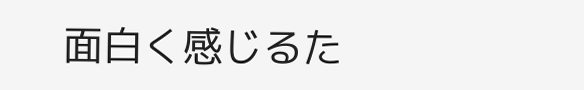面白く感じるた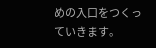めの入口をつくっていきます。